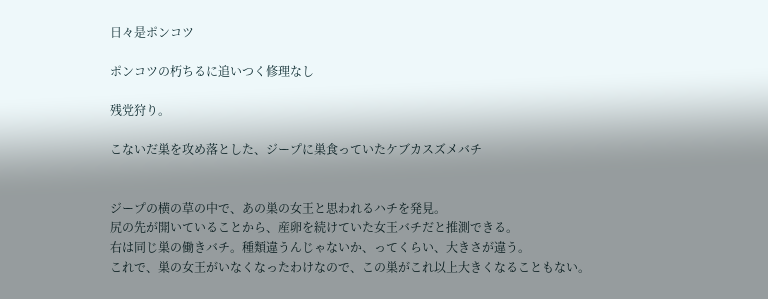日々是ポンコツ

ポンコツの朽ちるに追いつく修理なし

残党狩り。

こないだ巣を攻め落とした、ジープに巣食っていたケブカスズメバチ


ジープの横の草の中で、あの巣の女王と思われるハチを発見。
尻の先が開いていることから、産卵を続けていた女王バチだと推測できる。
右は同じ巣の働きバチ。種類違うんじゃないか、ってくらい、大きさが違う。
これで、巣の女王がいなくなったわけなので、この巣がこれ以上大きくなることもない。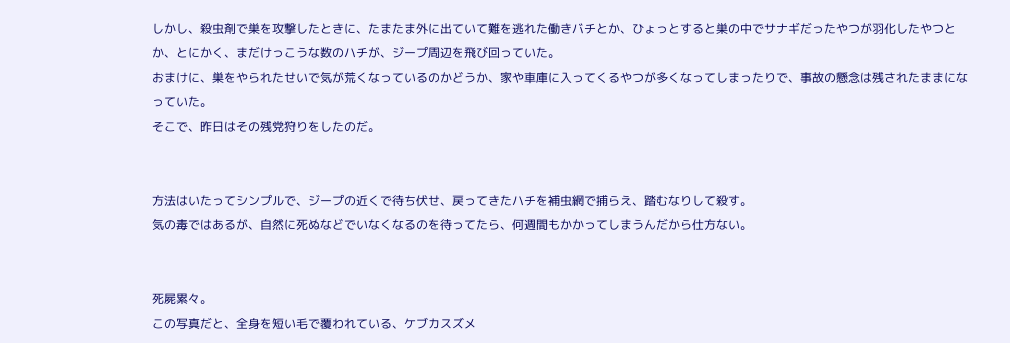しかし、殺虫剤で巣を攻撃したときに、たまたま外に出ていて難を逃れた働きバチとか、ひょっとすると巣の中でサナギだったやつが羽化したやつとか、とにかく、まだけっこうな数のハチが、ジープ周辺を飛び回っていた。
おまけに、巣をやられたせいで気が荒くなっているのかどうか、家や車庫に入ってくるやつが多くなってしまったりで、事故の懸念は残されたままになっていた。
そこで、昨日はその残党狩りをしたのだ。


方法はいたってシンプルで、ジープの近くで待ち伏せ、戻ってきたハチを補虫網で捕らえ、踏むなりして殺す。
気の毒ではあるが、自然に死ぬなどでいなくなるのを待ってたら、何週間もかかってしまうんだから仕方ない。


死屍累々。
この写真だと、全身を短い毛で覆われている、ケブカスズメ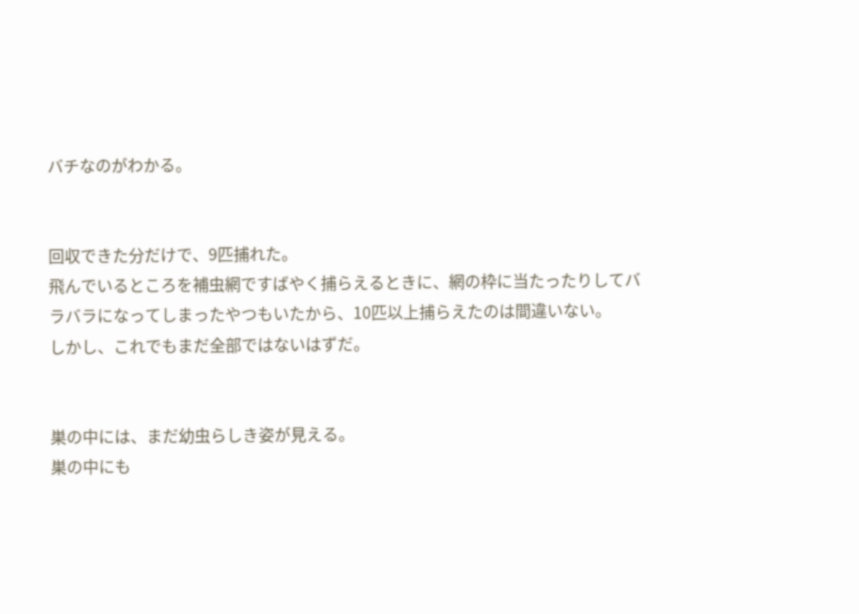バチなのがわかる。


回収できた分だけで、9匹捕れた。
飛んでいるところを補虫網ですばやく捕らえるときに、網の枠に当たったりしてバラバラになってしまったやつもいたから、10匹以上捕らえたのは間違いない。
しかし、これでもまだ全部ではないはずだ。


巣の中には、まだ幼虫らしき姿が見える。
巣の中にも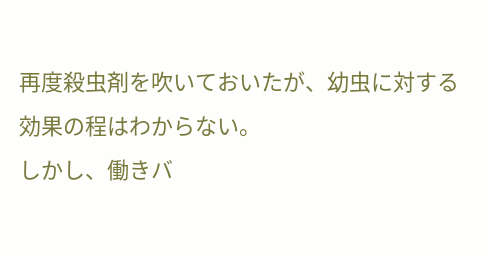再度殺虫剤を吹いておいたが、幼虫に対する効果の程はわからない。
しかし、働きバ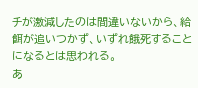チが激減したのは間違いないから、給餌が追いつかず、いずれ餓死することになるとは思われる。
あ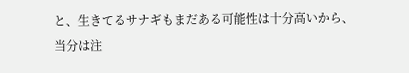と、生きてるサナギもまだある可能性は十分高いから、当分は注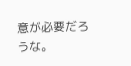意が必要だろうな。